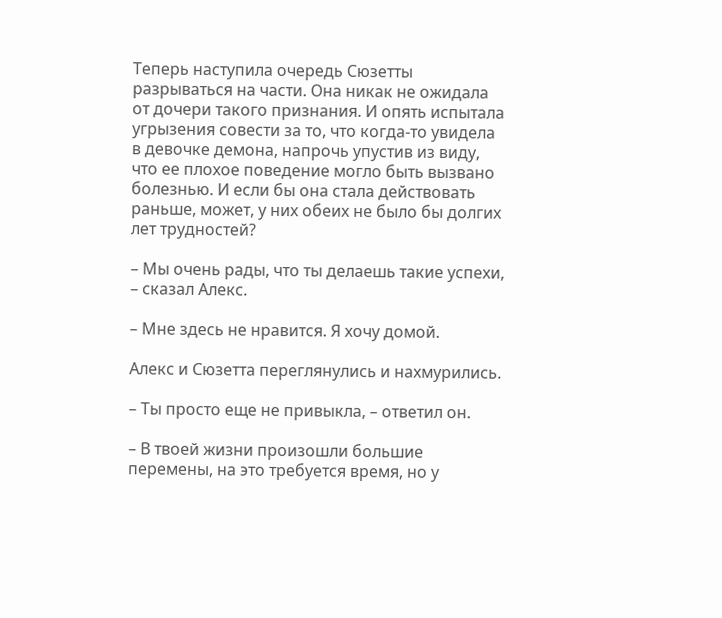Теперь наступила очередь Сюзетты разрываться на части. Она никак не ожидала от дочери такого признания. И опять испытала угрызения совести за то, что когда-то увидела в девочке демона, напрочь упустив из виду, что ее плохое поведение могло быть вызвано болезнью. И если бы она стала действовать раньше, может, у них обеих не было бы долгих лет трудностей?

– Мы очень рады, что ты делаешь такие успехи, – сказал Алекс.

– Мне здесь не нравится. Я хочу домой.

Алекс и Сюзетта переглянулись и нахмурились.

– Ты просто еще не привыкла, – ответил он.

– В твоей жизни произошли большие перемены, на это требуется время, но у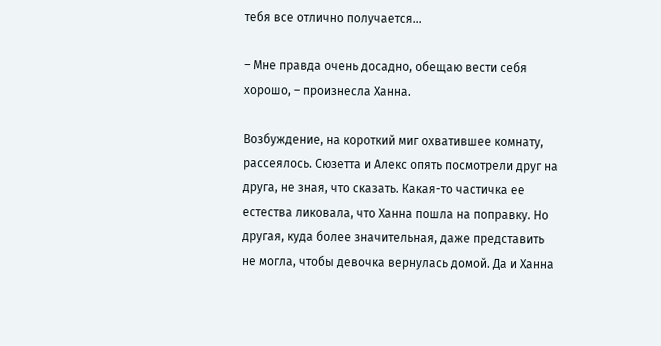тебя все отлично получается…

– Мне правда очень досадно, обещаю вести себя хорошо, – произнесла Ханна.

Возбуждение, на короткий миг охватившее комнату, рассеялось. Сюзетта и Алекс опять посмотрели друг на друга, не зная, что сказать. Какая-то частичка ее естества ликовала, что Ханна пошла на поправку. Но другая, куда более значительная, даже представить не могла, чтобы девочка вернулась домой. Да и Ханна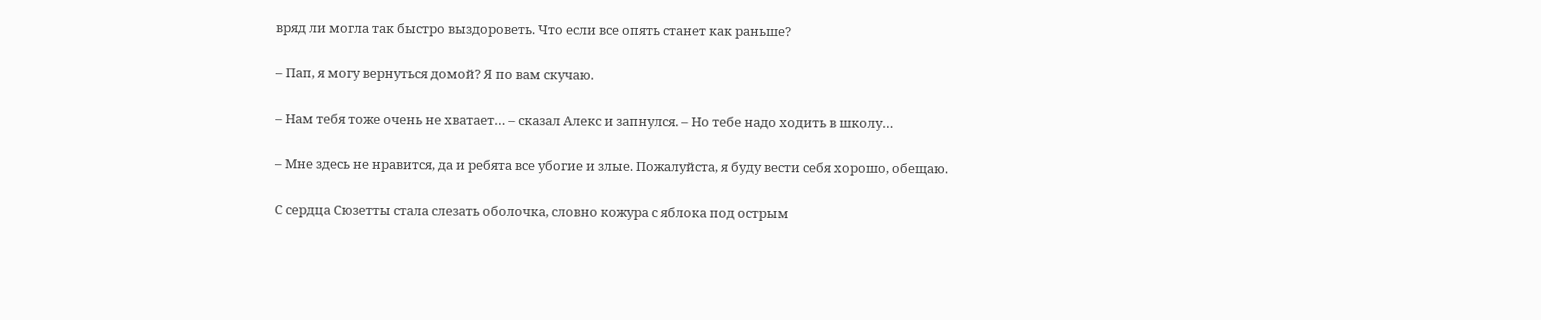вряд ли могла так быстро выздороветь. Что если все опять станет как раньше?

– Пап, я могу вернуться домой? Я по вам скучаю.

– Нам тебя тоже очень не хватает… – сказал Алекс и запнулся. – Но тебе надо ходить в школу…

– Мне здесь не нравится, да и ребята все убогие и злые. Пожалуйста, я буду вести себя хорошо, обещаю.

С сердца Сюзетты стала слезать оболочка, словно кожура с яблока под острым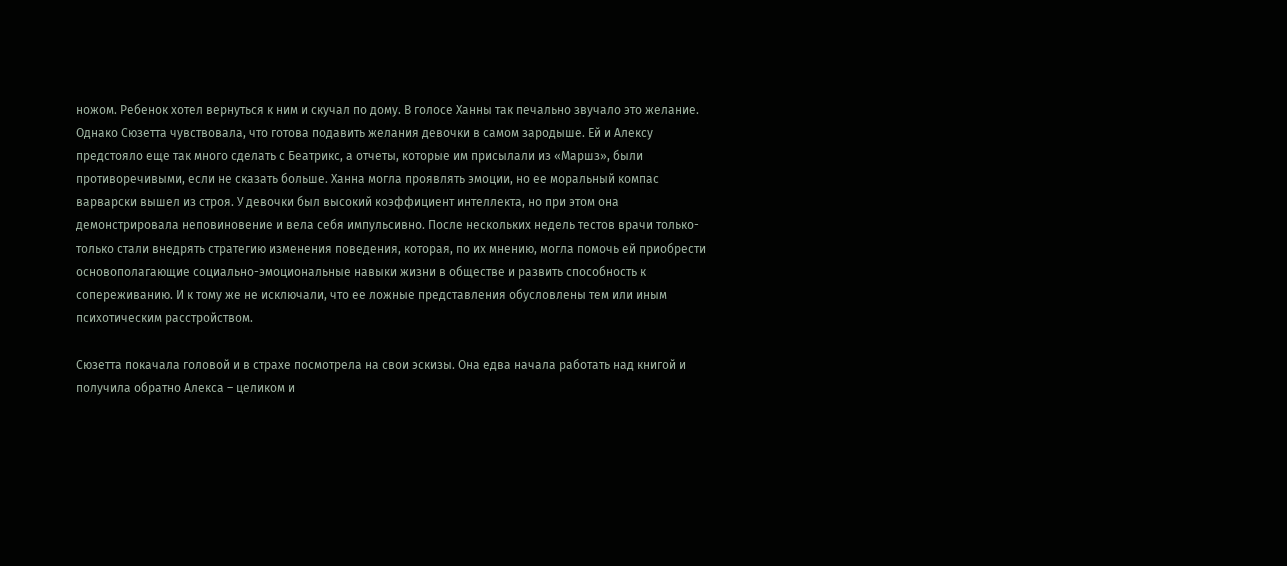ножом. Ребенок хотел вернуться к ним и скучал по дому. В голосе Ханны так печально звучало это желание. Однако Сюзетта чувствовала, что готова подавить желания девочки в самом зародыше. Ей и Алексу предстояло еще так много сделать с Беатрикс, а отчеты, которые им присылали из «Маршз», были противоречивыми, если не сказать больше. Ханна могла проявлять эмоции, но ее моральный компас варварски вышел из строя. У девочки был высокий коэффициент интеллекта, но при этом она демонстрировала неповиновение и вела себя импульсивно. После нескольких недель тестов врачи только-только стали внедрять стратегию изменения поведения, которая, по их мнению, могла помочь ей приобрести основополагающие социально-эмоциональные навыки жизни в обществе и развить способность к сопереживанию. И к тому же не исключали, что ее ложные представления обусловлены тем или иным психотическим расстройством.

Сюзетта покачала головой и в страхе посмотрела на свои эскизы. Она едва начала работать над книгой и получила обратно Алекса – целиком и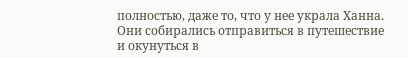полностью, даже то, что у нее украла Ханна. Они собирались отправиться в путешествие и окунуться в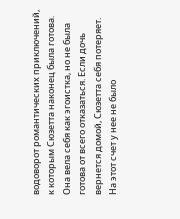водоворот романтических приключений, к которым Сюзетта наконец была готова. Она вела себя как эгоистка, но не была готова от всего отказаться. Если дочь вернется домой, Сюзетта себя потеряет. На этот счет у нее не было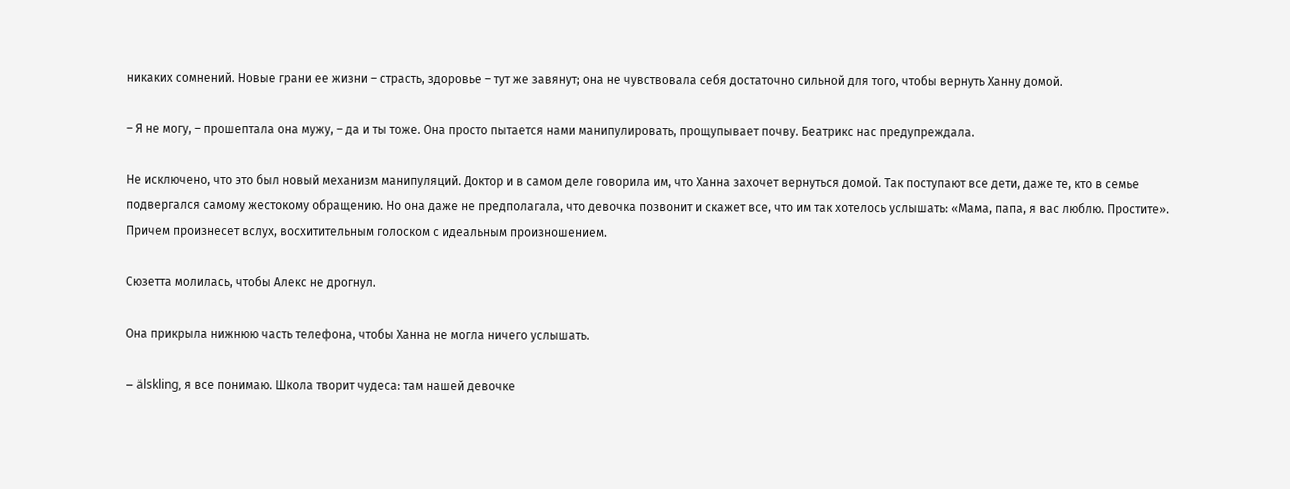никаких сомнений. Новые грани ее жизни – страсть, здоровье – тут же завянут; она не чувствовала себя достаточно сильной для того, чтобы вернуть Ханну домой.

– Я не могу, – прошептала она мужу, – да и ты тоже. Она просто пытается нами манипулировать, прощупывает почву. Беатрикс нас предупреждала.

Не исключено, что это был новый механизм манипуляций. Доктор и в самом деле говорила им, что Ханна захочет вернуться домой. Так поступают все дети, даже те, кто в семье подвергался самому жестокому обращению. Но она даже не предполагала, что девочка позвонит и скажет все, что им так хотелось услышать: «Мама, папа, я вас люблю. Простите». Причем произнесет вслух, восхитительным голоском с идеальным произношением.

Сюзетта молилась, чтобы Алекс не дрогнул.

Она прикрыла нижнюю часть телефона, чтобы Ханна не могла ничего услышать.

– älskling, я все понимаю. Школа творит чудеса: там нашей девочке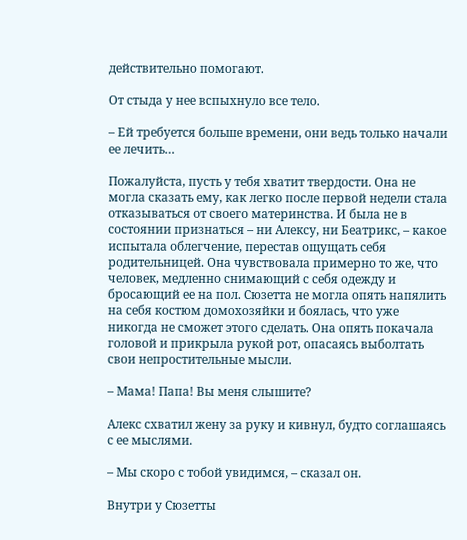действительно помогают.

От стыда у нее вспыхнуло все тело.

– Ей требуется больше времени, они ведь только начали ее лечить…

Пожалуйста, пусть у тебя хватит твердости. Она не могла сказать ему, как легко после первой недели стала отказываться от своего материнства. И была не в состоянии признаться – ни Алексу, ни Беатрикс, – какое испытала облегчение, перестав ощущать себя родительницей. Она чувствовала примерно то же, что человек, медленно снимающий с себя одежду и бросающий ее на пол. Сюзетта не могла опять напялить на себя костюм домохозяйки и боялась, что уже никогда не сможет этого сделать. Она опять покачала головой и прикрыла рукой рот, опасаясь выболтать свои непростительные мысли.

– Мама! Папа! Вы меня слышите?

Алекс схватил жену за руку и кивнул, будто соглашаясь с ее мыслями.

– Мы скоро с тобой увидимся, – сказал он.

Внутри у Сюзетты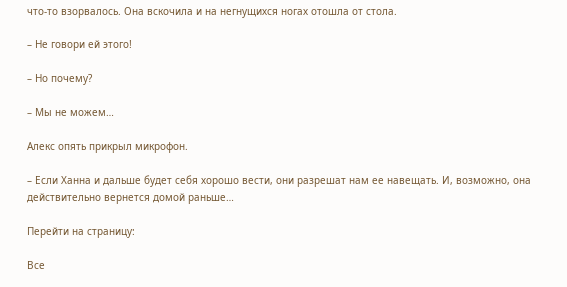что-то взорвалось. Она вскочила и на негнущихся ногах отошла от стола.

– Не говори ей этого!

– Но почему?

– Мы не можем…

Алекс опять прикрыл микрофон.

– Если Ханна и дальше будет себя хорошо вести, они разрешат нам ее навещать. И, возможно, она действительно вернется домой раньше…

Перейти на страницу:

Все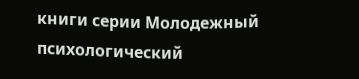книги серии Молодежный психологический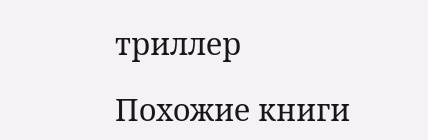триллер

Похожие книги